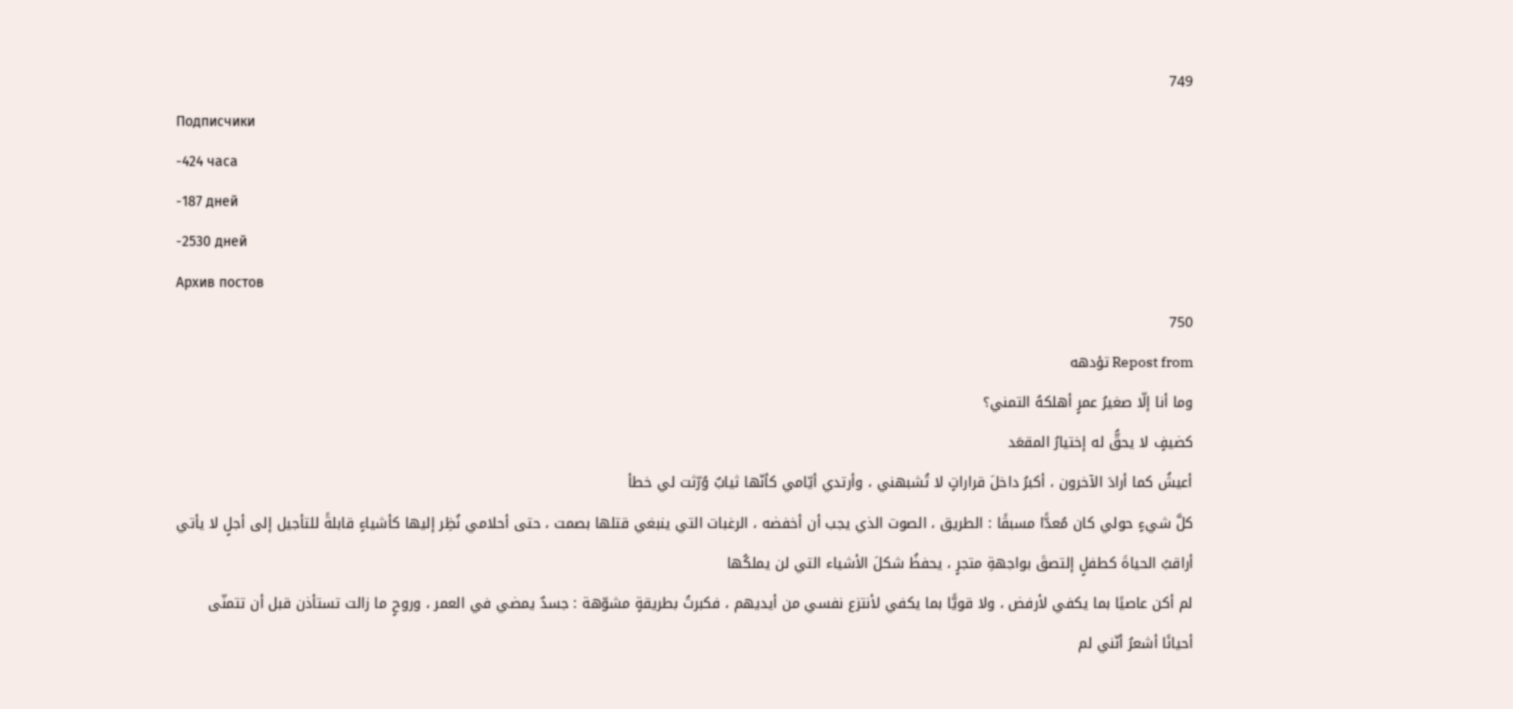749
Подписчики
-424 часа
-187 дней
-2530 дней
Архив постов
750
Repost from تؤدهه
وما أنا إلّا صغيرُ عمرٍ أهلكهُ التمني؟
كضيفٍ لا يحقُّ له إختيارُ المقعَد
أعيشُ كما أرادَ الآخرون ، أكبرُ داخلَ قراراتٍ لا تُشبهني ، وأرتدي أيّامي كأنّها ثيابٌ وُرّثت لي خطأ
كلَّ شيءٍ حولي كان مُعدًّا مسبقًا : الطريق ، الصوت الذي يجب أن أخفضه ، الرغبات التي ينبغي قتلها بصمت ، حتى أحلامي نُظِر إليها كأشياءٍ قابلةً للتأجيل إلى أجلٍ لا يأتي
أراقبُ الحياةَ كطفلٍ إلتصقَ بواجهةِ متجرٍ ، يحفظُ شكلَ الأشياء التي لن يملكُها
لم أكن عاصيًا بما يكفي لأرفض ، ولا قويًّا بما يكفي لأنتزع نفسي من أيديهم ، فكبرتُ بطريقةٍ مشوّهة : جسدٌ يمضي في العمر ، وروحٍ ما زالت تستأذن قبل أن تتمنّى
أحيانًا أشعرُ أنّني لم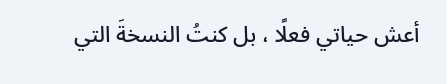أعش حياتي فعلًا ، بل كنتُ النسخةَ التي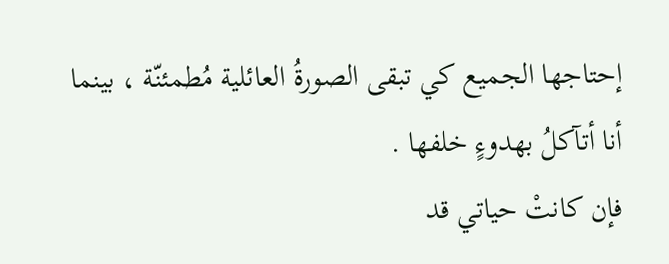إحتاجها الجميع كي تبقى الصورةُ العائلية مُطمئنّة ، بينما أنا أتآكلُ بهدوءٍ خلفها .
فإن كانتْ حياتي قد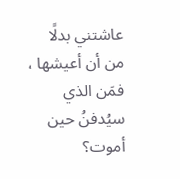عاشتني بدلًا من أن أعيشها ، فمَن الذي سيُدفنُ حين أموت؟